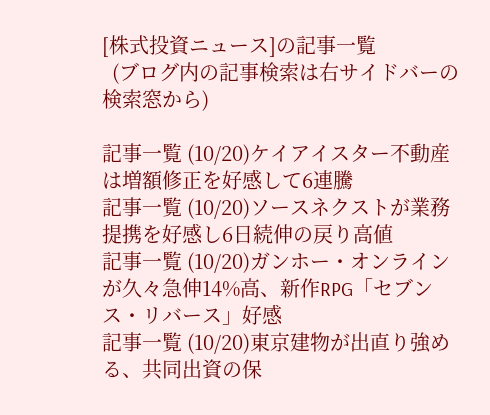[株式投資ニュース]の記事一覧
  (ブログ内の記事検索は右サイドバーの検索窓から)

記事一覧 (10/20)ケイアイスター不動産は増額修正を好感して6連騰
記事一覧 (10/20)ソースネクストが業務提携を好感し6日続伸の戻り高値
記事一覧 (10/20)ガンホー・オンラインが久々急伸14%高、新作RPG「セブンス・リバース」好感
記事一覧 (10/20)東京建物が出直り強める、共同出資の保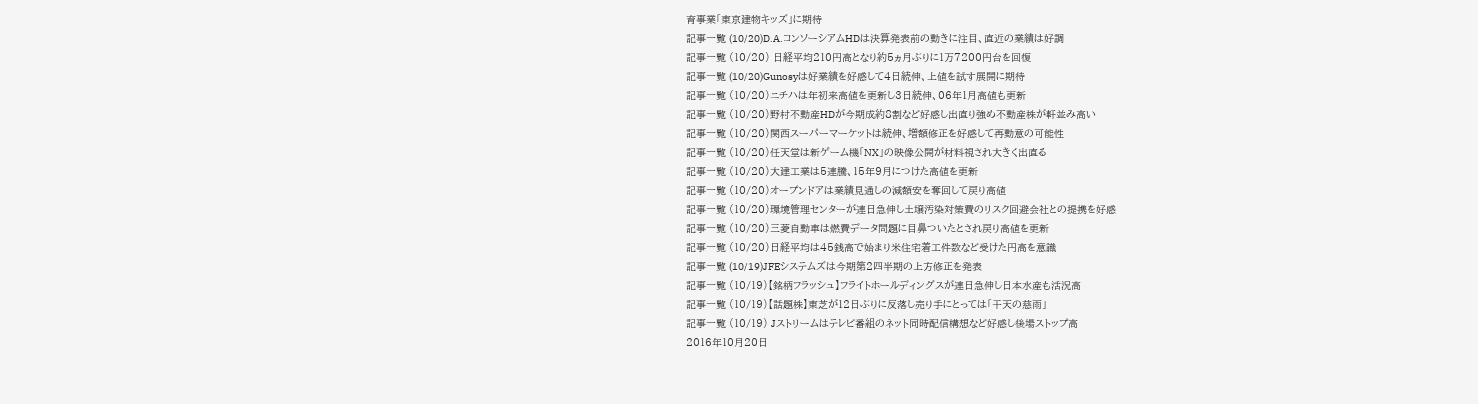育事業「東京建物キッズ」に期待
記事一覧 (10/20)D.A.コンソーシアムHDは決算発表前の動きに注目、直近の業績は好調
記事一覧 (10/20) 日経平均210円高となり約5ヵ月ぶりに1万7200円台を回復
記事一覧 (10/20)Gunosyは好業績を好感して4日続伸、上値を試す展開に期待
記事一覧 (10/20)ニチハは年初来高値を更新し3日続伸、06年1月高値も更新
記事一覧 (10/20)野村不動産HDが今期成約8割など好感し出直り強め不動産株が軒並み高い
記事一覧 (10/20)関西スーパーマーケットは続伸、増額修正を好感して再動意の可能性
記事一覧 (10/20)任天堂は新ゲーム機「NX」の映像公開が材料視され大きく出直る
記事一覧 (10/20)大建工業は5連騰、15年9月につけた高値を更新
記事一覧 (10/20)オープンドアは業績見通しの減額安を奪回して戻り高値
記事一覧 (10/20)環境管理センターが連日急伸し土壌汚染対策費のリスク回避会社との提携を好感
記事一覧 (10/20)三菱自動車は燃費データ問題に目鼻ついたとされ戻り高値を更新
記事一覧 (10/20)日経平均は45銭高で始まり米住宅着工件数など受けた円高を意識
記事一覧 (10/19)JFEシステムズは今期第2四半期の上方修正を発表
記事一覧 (10/19)【銘柄フラッシュ】フライトホールディングスが連日急伸し日本水産も活況高
記事一覧 (10/19)【話題株】東芝が12日ぶりに反落し売り手にとっては「干天の慈雨」
記事一覧 (10/19) Jストリームはテレビ番組のネット同時配信構想など好感し後場ストップ高
2016年10月20日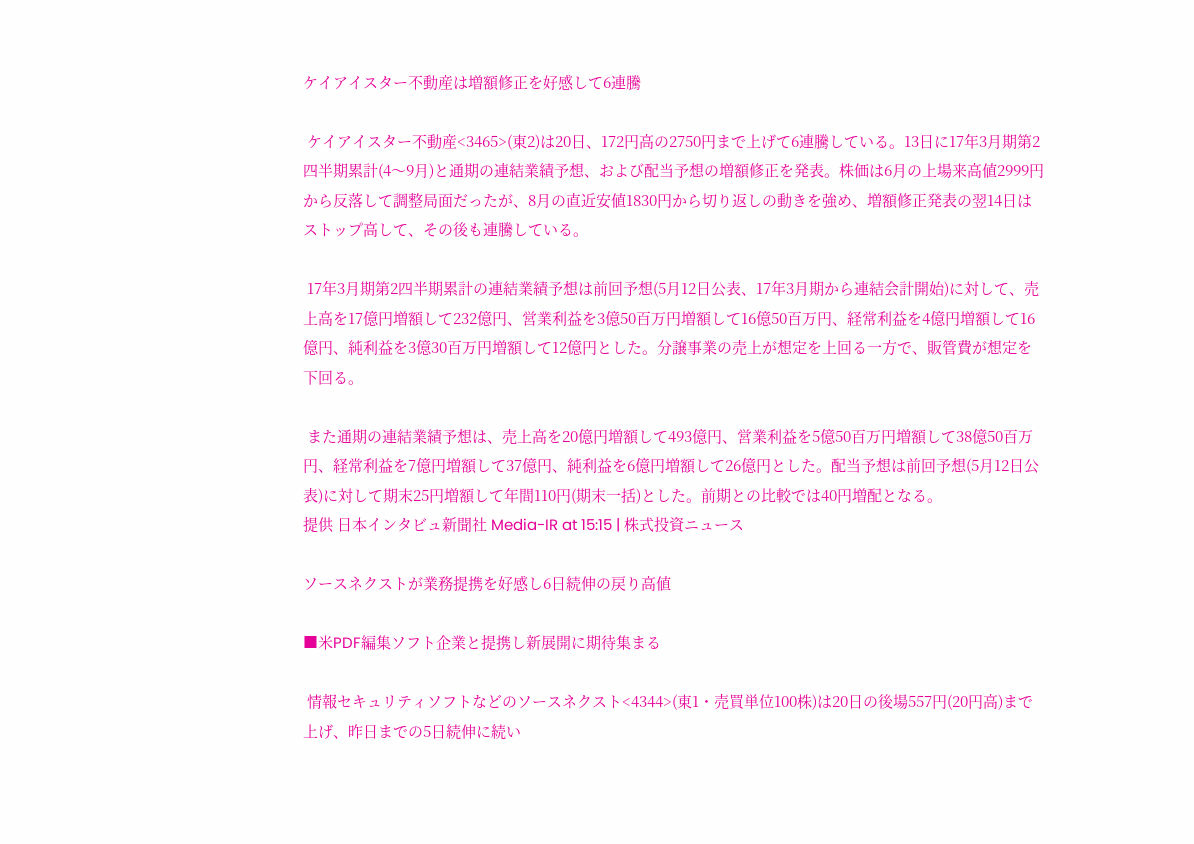ケイアイスター不動産は増額修正を好感して6連騰

 ケイアイスター不動産<3465>(東2)は20日、172円高の2750円まで上げて6連騰している。13日に17年3月期第2四半期累計(4〜9月)と通期の連結業績予想、および配当予想の増額修正を発表。株価は6月の上場来高値2999円から反落して調整局面だったが、8月の直近安値1830円から切り返しの動きを強め、増額修正発表の翌14日はストップ高して、その後も連騰している。

 17年3月期第2四半期累計の連結業績予想は前回予想(5月12日公表、17年3月期から連結会計開始)に対して、売上高を17億円増額して232億円、営業利益を3億50百万円増額して16億50百万円、経常利益を4億円増額して16億円、純利益を3億30百万円増額して12億円とした。分譲事業の売上が想定を上回る一方で、販管費が想定を下回る。

 また通期の連結業績予想は、売上高を20億円増額して493億円、営業利益を5億50百万円増額して38億50百万円、経常利益を7億円増額して37億円、純利益を6億円増額して26億円とした。配当予想は前回予想(5月12日公表)に対して期末25円増額して年間110円(期末一括)とした。前期との比較では40円増配となる。
提供 日本インタビュ新聞社 Media-IR at 15:15 | 株式投資ニュース

ソースネクストが業務提携を好感し6日続伸の戻り高値

■米PDF編集ソフト企業と提携し新展開に期待集まる

 情報セキュリティソフトなどのソースネクスト<4344>(東1・売買単位100株)は20日の後場557円(20円高)まで上げ、昨日までの5日続伸に続い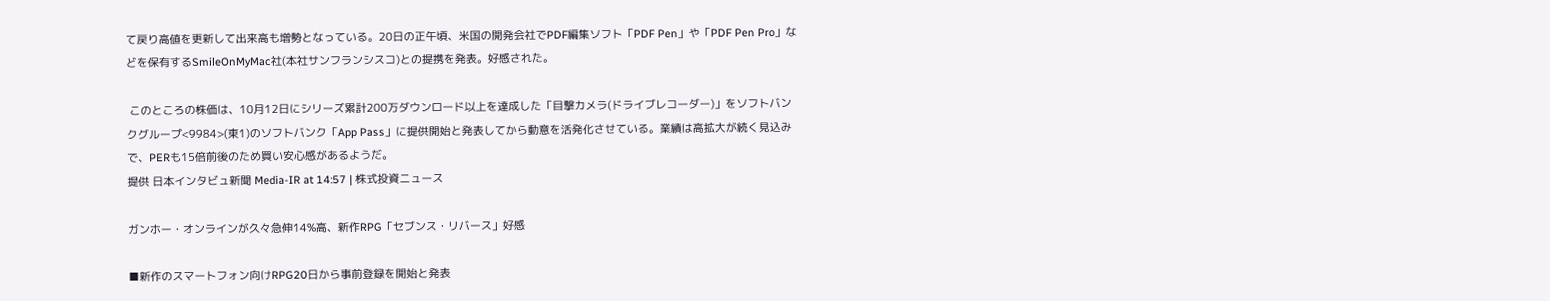て戻り高値を更新して出来高も増勢となっている。20日の正午頃、米国の開発会社でPDF編集ソフト「PDF Pen」や「PDF Pen Pro」などを保有するSmileOnMyMac社(本社サンフランシスコ)との提携を発表。好感された。

 このところの株価は、10月12日にシリーズ累計200万ダウンロード以上を達成した「目撃カメラ(ドライブレコーダー)」をソフトバンクグループ<9984>(東1)のソフトバンク「App Pass」に提供開始と発表してから動意を活発化させている。業績は高拡大が続く見込みで、PERも15倍前後のため買い安心感があるようだ。
提供 日本インタビュ新聞 Media-IR at 14:57 | 株式投資ニュース

ガンホー・オンラインが久々急伸14%高、新作RPG「セブンス・リバース」好感

■新作のスマートフォン向けRPG20日から事前登録を開始と発表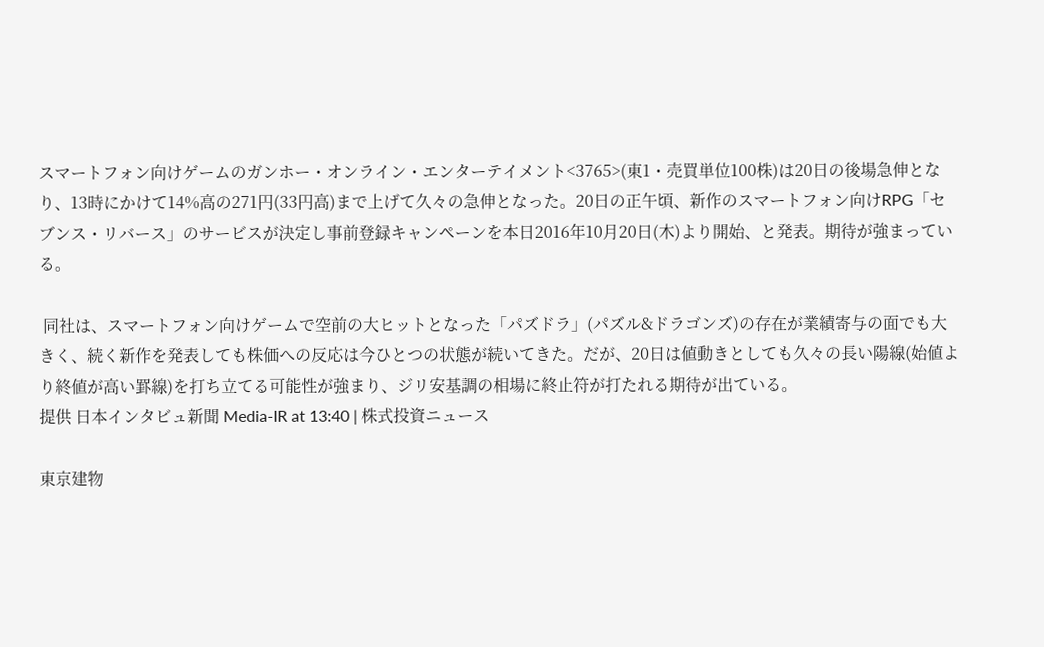スマートフォン向けゲームのガンホー・オンライン・エンターテイメント<3765>(東1・売買単位100株)は20日の後場急伸となり、13時にかけて14%高の271円(33円高)まで上げて久々の急伸となった。20日の正午頃、新作のスマートフォン向けRPG「セブンス・リバース」のサービスが決定し事前登録キャンペーンを本日2016年10月20日(木)より開始、と発表。期待が強まっている。

 同社は、スマートフォン向けゲームで空前の大ヒットとなった「パズドラ」(パズル&ドラゴンズ)の存在が業績寄与の面でも大きく、続く新作を発表しても株価への反応は今ひとつの状態が続いてきた。だが、20日は値動きとしても久々の長い陽線(始値より終値が高い罫線)を打ち立てる可能性が強まり、ジリ安基調の相場に終止符が打たれる期待が出ている。
提供 日本インタビュ新聞 Media-IR at 13:40 | 株式投資ニュース

東京建物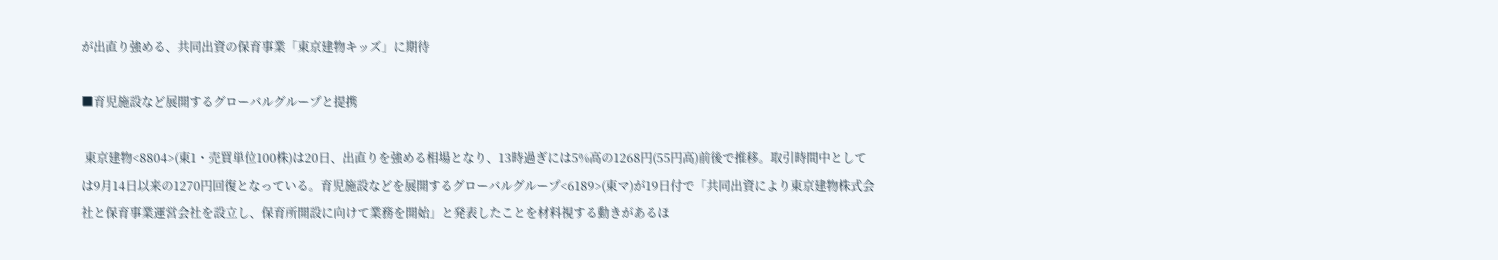が出直り強める、共同出資の保育事業「東京建物キッズ」に期待

■育児施設など展開するグローバルグループと提携

 東京建物<8804>(東1・売買単位100株)は20日、出直りを強める相場となり、13時過ぎには5%高の1268円(55円高)前後で推移。取引時間中としては9月14日以来の1270円回復となっている。育児施設などを展開するグローバルグループ<6189>(東マ)が19日付で「共同出資により東京建物株式会社と保育事業運営会社を設立し、保育所開設に向けて業務を開始」と発表したことを材料視する動きがあるほ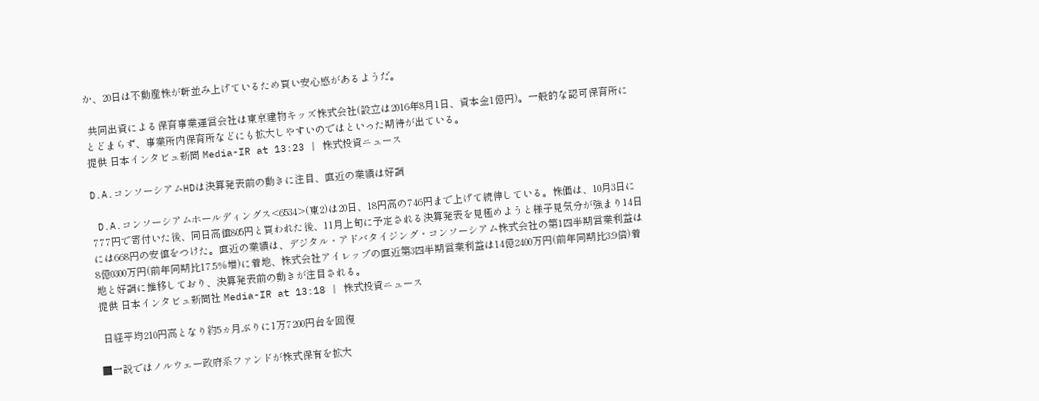か、20日は不動産株が軒並み上げているため買い安心感があるようだ。

 共同出資による保育事業運営会社は東京建物キッズ株式会社(設立は2016年8月1日、資本金1億円)。一般的な認可保育所にとどまらず、事業所内保育所などにも拡大しやすいのではといった期待が出ている。
提供 日本インタビュ新聞 Media-IR at 13:23 | 株式投資ニュース

D.A.コンソーシアムHDは決算発表前の動きに注目、直近の業績は好調

 D.A.コンソーシアムホールディングス<6534>(東2)は20日、18円高の746円まで上げて続伸している。株価は、10月3日に777円で寄付いた後、同日高値805円と買われた後、11月上旬に予定される決算発表を見極めようと様子見気分が強まり14日には668円の安値をつけた。直近の業績は、デジタル・アドバタイジング・コンソーシアム株式会社の第1四半期営業利益は8億0300万円(前年同期比17.5%増)に着地、株式会社アイレップの直近第3四半期営業利益は14億2400万円(前年同期比3.9倍)着地と好調に推移しており、決算発表前の動きが注目される。
提供 日本インタビュ新聞社 Media-IR at 13:18 | 株式投資ニュース

 日経平均210円高となり約5ヵ月ぶりに1万7200円台を回復

■一説ではノルウェー政府系ファンドが株式保有を拡大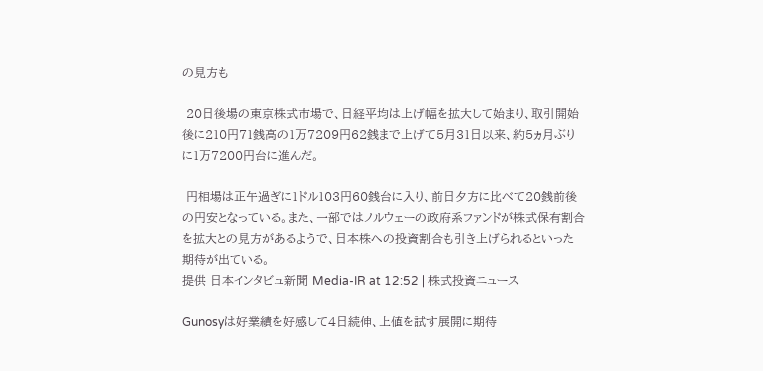の見方も

 20日後場の東京株式市場で、日経平均は上げ幅を拡大して始まり、取引開始後に210円71銭高の1万7209円62銭まで上げて5月31日以来、約5ヵ月ぶりに1万7200円台に進んだ。

 円相場は正午過ぎに1ドル103円60銭台に入り、前日夕方に比べて20銭前後の円安となっている。また、一部ではノルウェーの政府系ファンドが株式保有割合を拡大との見方があるようで、日本株への投資割合も引き上げられるといった期待が出ている。
提供 日本インタビュ新聞 Media-IR at 12:52 | 株式投資ニュース

Gunosyは好業績を好感して4日続伸、上値を試す展開に期待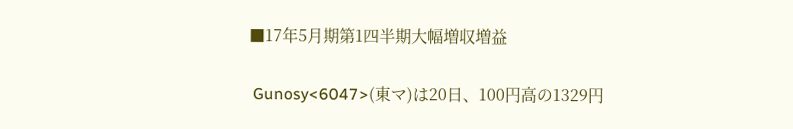■17年5月期第1四半期大幅増収増益

 Gunosy<6047>(東マ)は20日、100円高の1329円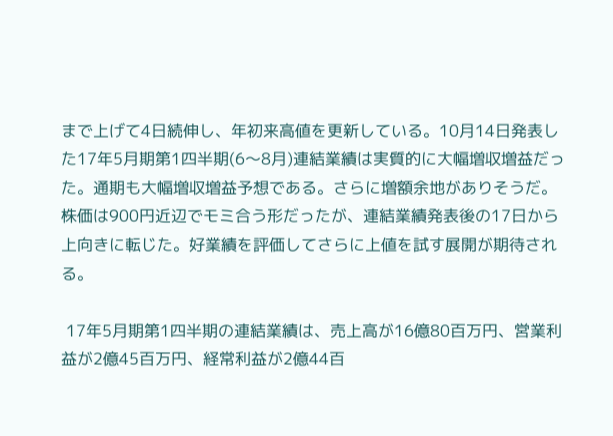まで上げて4日続伸し、年初来高値を更新している。10月14日発表した17年5月期第1四半期(6〜8月)連結業績は実質的に大幅増収増益だった。通期も大幅増収増益予想である。さらに増額余地がありそうだ。株価は900円近辺でモミ合う形だったが、連結業績発表後の17日から上向きに転じた。好業績を評価してさらに上値を試す展開が期待される。

 17年5月期第1四半期の連結業績は、売上高が16億80百万円、営業利益が2億45百万円、経常利益が2億44百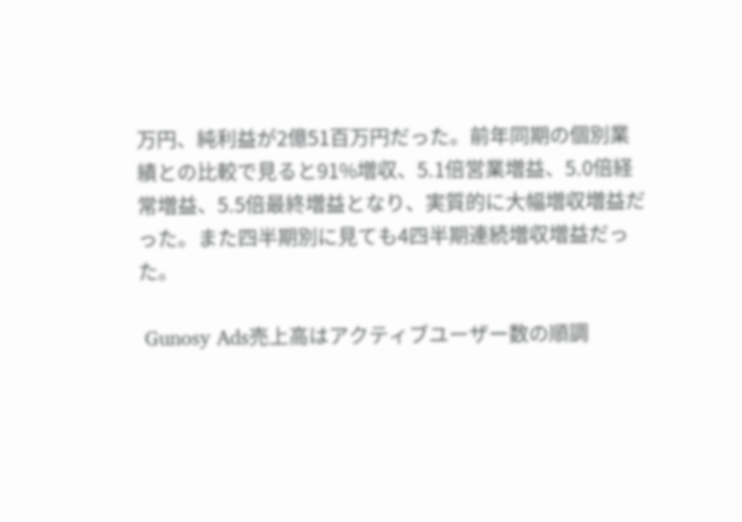万円、純利益が2億51百万円だった。前年同期の個別業績との比較で見ると91%増収、5.1倍営業増益、5.0倍経常増益、5.5倍最終増益となり、実質的に大幅増収増益だった。また四半期別に見ても4四半期連続増収増益だった。

 Gunosy Ads売上高はアクティブユーザー数の順調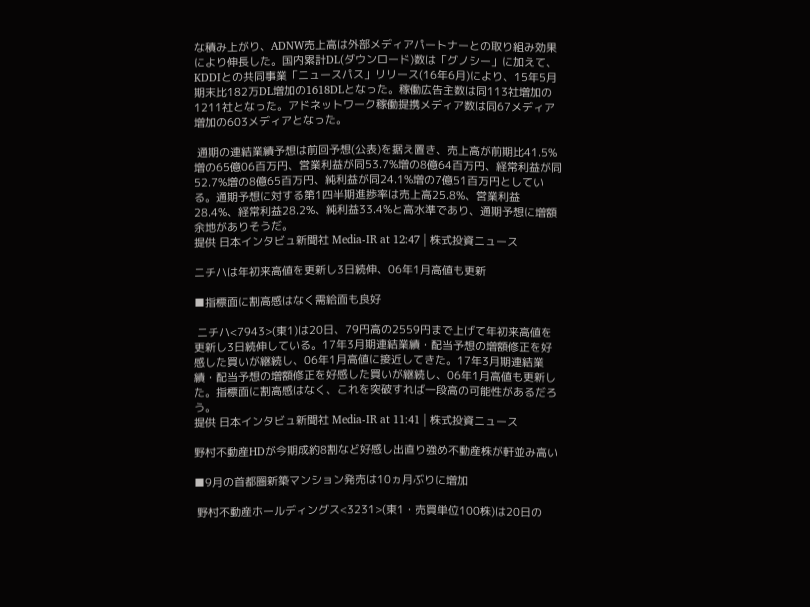な積み上がり、ADNW売上高は外部メディアパートナーとの取り組み効果により伸長した。国内累計DL(ダウンロード)数は「グノシー」に加えて、KDDIとの共同事業「ニュースパス」リリース(16年6月)により、15年5月期末比182万DL増加の1618DLとなった。稼働広告主数は同113社増加の1211社となった。アドネットワーク稼働提携メディア数は同67メディア増加の603メディアとなった。

 通期の連結業績予想は前回予想(公表)を据え置き、売上高が前期比41.5%増の65億06百万円、営業利益が同53.7%増の8億64百万円、経常利益が同52.7%増の8億65百万円、純利益が同24.1%増の7億51百万円としている。通期予想に対する第1四半期進捗率は売上高25.8%、営業利益28.4%、経常利益28.2%、純利益33.4%と高水準であり、通期予想に増額余地がありそうだ。
提供 日本インタビュ新聞社 Media-IR at 12:47 | 株式投資ニュース

ニチハは年初来高値を更新し3日続伸、06年1月高値も更新

■指標面に割高感はなく需給面も良好

 ニチハ<7943>(東1)は20日、79円高の2559円まで上げて年初来高値を更新し3日続伸している。17年3月期連結業績・配当予想の増額修正を好感した買いが継続し、06年1月高値に接近してきた。17年3月期連結業績・配当予想の増額修正を好感した買いが継続し、06年1月高値も更新した。指標面に割高感はなく、これを突破すれば一段高の可能性があるだろう。
提供 日本インタビュ新聞社 Media-IR at 11:41 | 株式投資ニュース

野村不動産HDが今期成約8割など好感し出直り強め不動産株が軒並み高い

■9月の首都圏新築マンション発売は10ヵ月ぶりに増加

 野村不動産ホールディングス<3231>(東1・売買単位100株)は20日の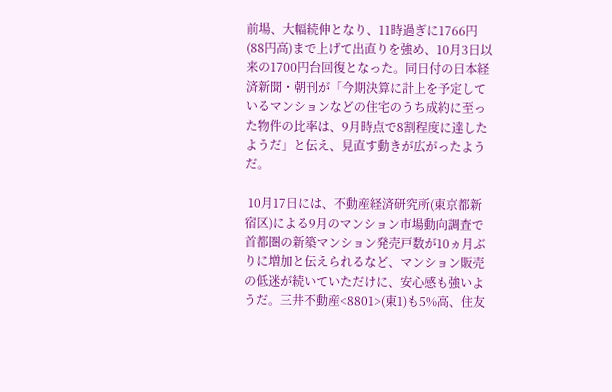前場、大幅続伸となり、11時過ぎに1766円(88円高)まで上げて出直りを強め、10月3日以来の1700円台回復となった。同日付の日本経済新聞・朝刊が「今期決算に計上を予定しているマンションなどの住宅のうち成約に至った物件の比率は、9月時点で8割程度に達したようだ」と伝え、見直す動きが広がったようだ。

 10月17日には、不動産経済研究所(東京都新宿区)による9月のマンション市場動向調査で首都圏の新築マンション発売戸数が10ヵ月ぶりに増加と伝えられるなど、マンション販売の低迷が続いていただけに、安心感も強いようだ。三井不動産<8801>(東1)も5%高、住友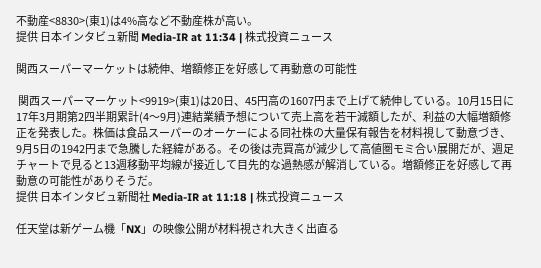不動産<8830>(東1)は4%高など不動産株が高い。
提供 日本インタビュ新聞 Media-IR at 11:34 | 株式投資ニュース

関西スーパーマーケットは続伸、増額修正を好感して再動意の可能性

 関西スーパーマーケット<9919>(東1)は20日、45円高の1607円まで上げて続伸している。10月15日に17年3月期第2四半期累計(4〜9月)連結業績予想について売上高を若干減額したが、利益の大幅増額修正を発表した。株価は食品スーパーのオーケーによる同社株の大量保有報告を材料視して動意づき、9月5日の1942円まで急騰した経緯がある。その後は売買高が減少して高値圏モミ合い展開だが、週足チャートで見ると13週移動平均線が接近して目先的な過熱感が解消している。増額修正を好感して再動意の可能性がありそうだ。
提供 日本インタビュ新聞社 Media-IR at 11:18 | 株式投資ニュース

任天堂は新ゲーム機「NX」の映像公開が材料視され大きく出直る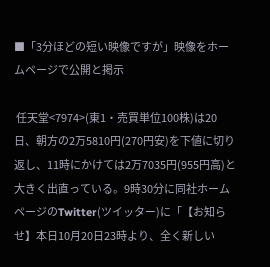■「3分ほどの短い映像ですが」映像をホームページで公開と掲示

 任天堂<7974>(東1・売買単位100株)は20日、朝方の2万5810円(270円安)を下値に切り返し、11時にかけては2万7035円(955円高)と大きく出直っている。9時30分に同社ホームページのTwitter(ツイッター)に「【お知らせ】本日10月20日23時より、全く新しい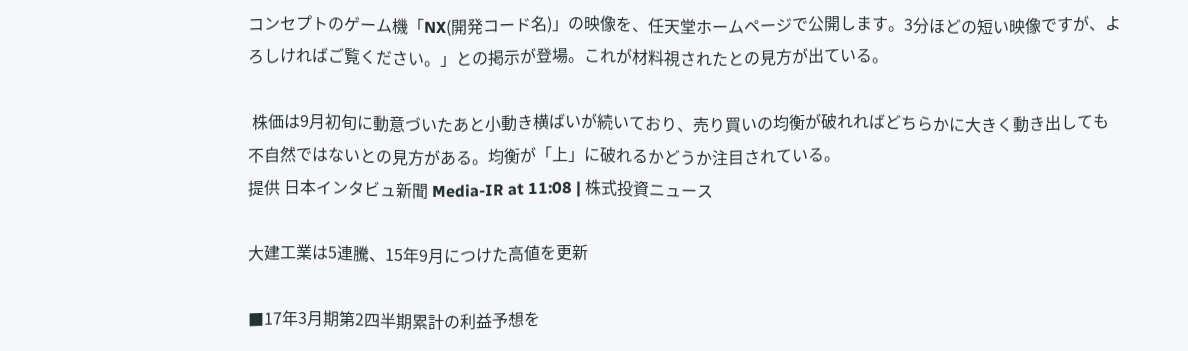コンセプトのゲーム機「NX(開発コード名)」の映像を、任天堂ホームページで公開します。3分ほどの短い映像ですが、よろしければご覧ください。」との掲示が登場。これが材料視されたとの見方が出ている。

 株価は9月初旬に動意づいたあと小動き横ばいが続いており、売り買いの均衡が破れればどちらかに大きく動き出しても不自然ではないとの見方がある。均衡が「上」に破れるかどうか注目されている。
提供 日本インタビュ新聞 Media-IR at 11:08 | 株式投資ニュース

大建工業は5連騰、15年9月につけた高値を更新

■17年3月期第2四半期累計の利益予想を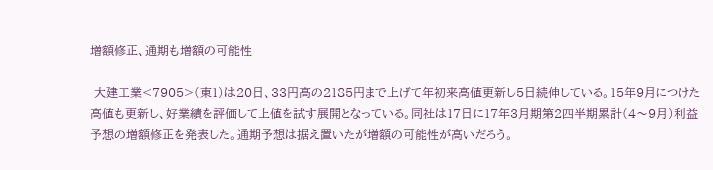増額修正、通期も増額の可能性

 大建工業<7905>(東1)は20日、33円高の2185円まで上げて年初来高値更新し5日続伸している。15年9月につけた高値も更新し、好業績を評価して上値を試す展開となっている。同社は17日に17年3月期第2四半期累計(4〜9月)利益予想の増額修正を発表した。通期予想は据え置いたが増額の可能性が高いだろう。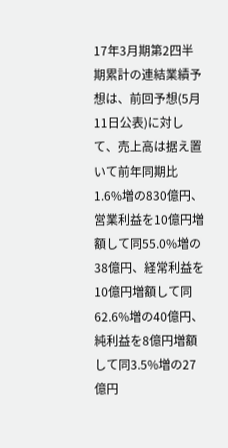17年3月期第2四半期累計の連結業績予想は、前回予想(5月11日公表)に対して、売上高は据え置いて前年同期比1.6%増の830億円、営業利益を10億円増額して同55.0%増の38億円、経常利益を10億円増額して同62.6%増の40億円、純利益を8億円増額して同3.5%増の27億円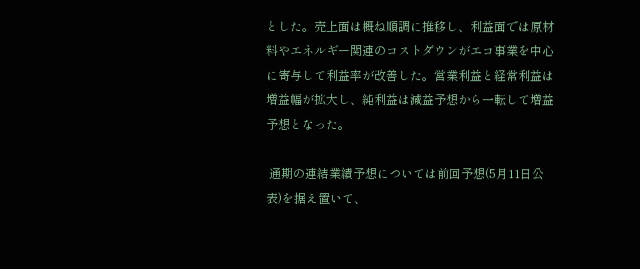とした。売上面は概ね順調に推移し、利益面では原材料やエネルギー関連のコストダウンがエコ事業を中心に寄与して利益率が改善した。営業利益と経常利益は増益幅が拡大し、純利益は減益予想から一転して増益予想となった。

 通期の連結業績予想については前回予想(5月11日公表)を据え置いて、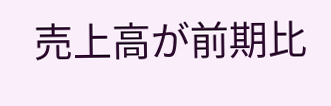売上高が前期比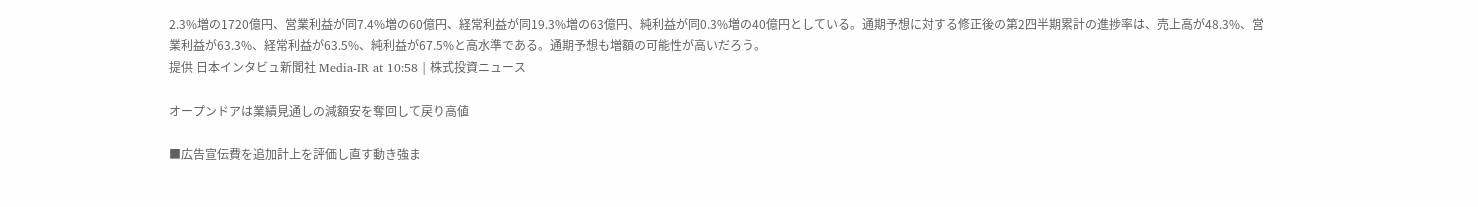2.3%増の1720億円、営業利益が同7.4%増の60億円、経常利益が同19.3%増の63億円、純利益が同0.3%増の40億円としている。通期予想に対する修正後の第2四半期累計の進捗率は、売上高が48.3%、営業利益が63.3%、経常利益が63.5%、純利益が67.5%と高水準である。通期予想も増額の可能性が高いだろう。
提供 日本インタビュ新聞社 Media-IR at 10:58 | 株式投資ニュース

オープンドアは業績見通しの減額安を奪回して戻り高値

■広告宣伝費を追加計上を評価し直す動き強ま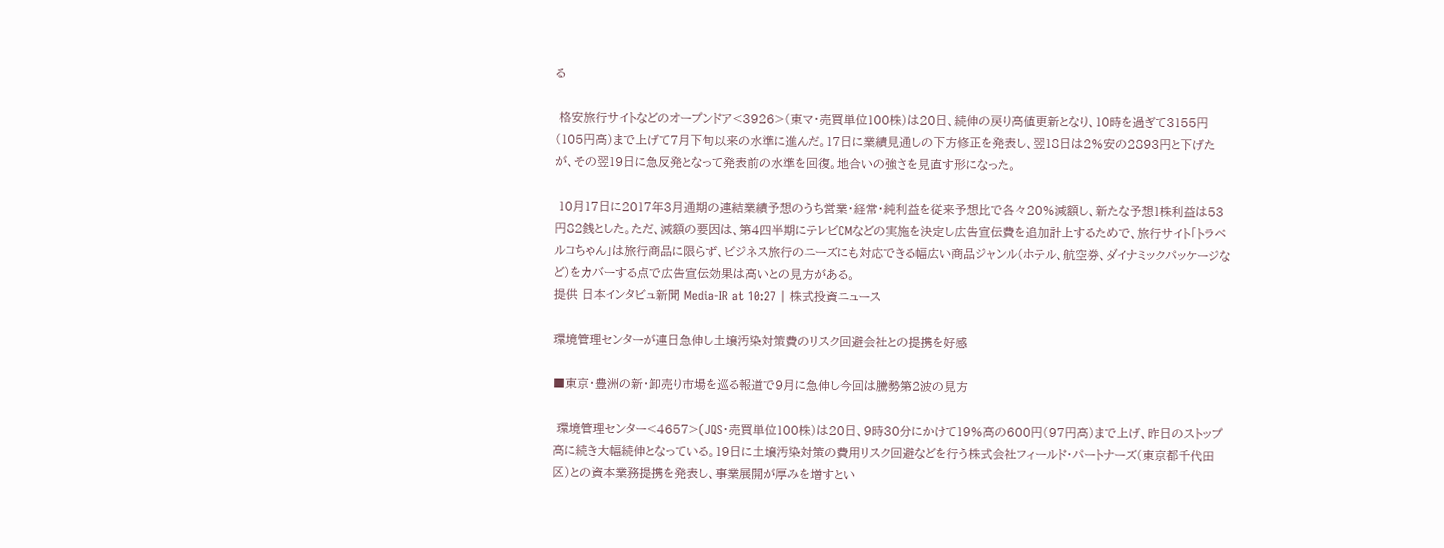る

 格安旅行サイトなどのオープンドア<3926>(東マ・売買単位100株)は20日、続伸の戻り高値更新となり、10時を過ぎて3155円(105円高)まで上げて7月下旬以来の水準に進んだ。17日に業績見通しの下方修正を発表し、翌18日は2%安の2893円と下げたが、その翌19日に急反発となって発表前の水準を回復。地合いの強さを見直す形になった。

 10月17日に2017年3月通期の連結業績予想のうち営業・経常・純利益を従来予想比で各々20%減額し、新たな予想1株利益は53円82銭とした。ただ、減額の要因は、第4四半期にテレビCMなどの実施を決定し広告宣伝費を追加計上するためで、旅行サイト「トラベルコちゃん」は旅行商品に限らず、ビジネス旅行のニーズにも対応できる幅広い商品ジャンル(ホテル、航空券、ダイナミックパッケージなど)をカバーする点で広告宣伝効果は高いとの見方がある。
提供 日本インタビュ新聞 Media-IR at 10:27 | 株式投資ニュース

環境管理センターが連日急伸し土壌汚染対策費のリスク回避会社との提携を好感

■東京・豊洲の新・卸売り市場を巡る報道で9月に急伸し今回は騰勢第2波の見方

 環境管理センター<4657>(JQS・売買単位100株)は20日、9時30分にかけて19%高の600円(97円高)まで上げ、昨日のストップ高に続き大幅続伸となっている。19日に土壌汚染対策の費用リスク回避などを行う株式会社フィールド・パートナーズ(東京都千代田区)との資本業務提携を発表し、事業展開が厚みを増すとい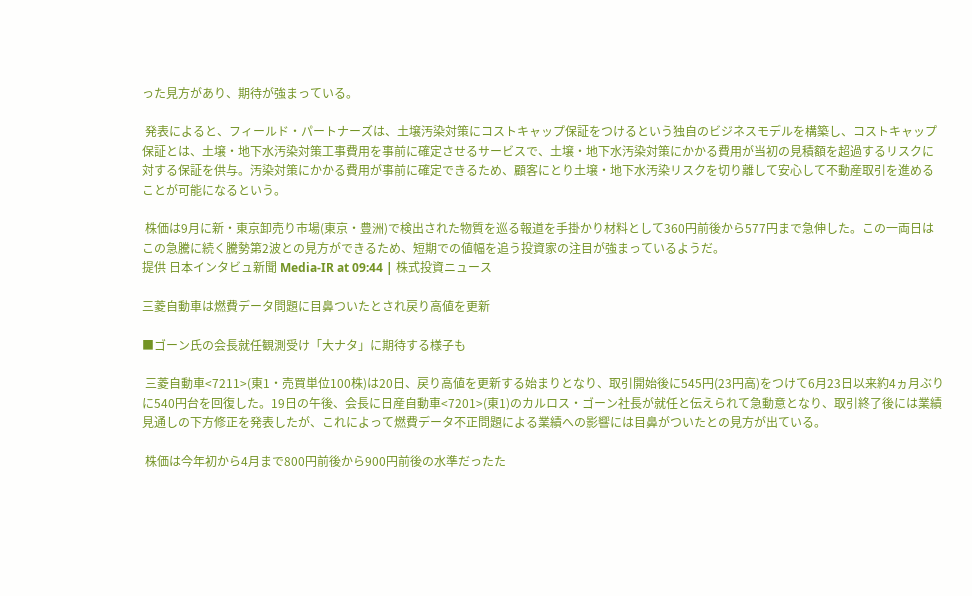った見方があり、期待が強まっている。

 発表によると、フィールド・パートナーズは、土壌汚染対策にコストキャップ保証をつけるという独自のビジネスモデルを構築し、コストキャップ保証とは、土壌・地下水汚染対策工事費用を事前に確定させるサービスで、土壌・地下水汚染対策にかかる費用が当初の見積額を超過するリスクに対する保証を供与。汚染対策にかかる費用が事前に確定できるため、顧客にとり土壌・地下水汚染リスクを切り離して安心して不動産取引を進めることが可能になるという。

 株価は9月に新・東京卸売り市場(東京・豊洲)で検出された物質を巡る報道を手掛かり材料として360円前後から577円まで急伸した。この一両日はこの急騰に続く騰勢第2波との見方ができるため、短期での値幅を追う投資家の注目が強まっているようだ。
提供 日本インタビュ新聞 Media-IR at 09:44 | 株式投資ニュース

三菱自動車は燃費データ問題に目鼻ついたとされ戻り高値を更新

■ゴーン氏の会長就任観測受け「大ナタ」に期待する様子も

 三菱自動車<7211>(東1・売買単位100株)は20日、戻り高値を更新する始まりとなり、取引開始後に545円(23円高)をつけて6月23日以来約4ヵ月ぶりに540円台を回復した。19日の午後、会長に日産自動車<7201>(東1)のカルロス・ゴーン社長が就任と伝えられて急動意となり、取引終了後には業績見通しの下方修正を発表したが、これによって燃費データ不正問題による業績への影響には目鼻がついたとの見方が出ている。

 株価は今年初から4月まで800円前後から900円前後の水準だったた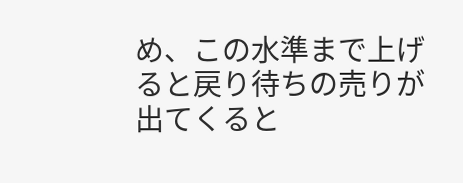め、この水準まで上げると戻り待ちの売りが出てくると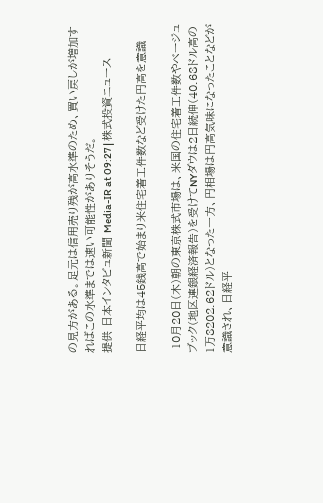の見方がある。足元は信用売り残が高水準のため、買い戻しが増加すればこの水準までは速い可能性がありそうだ。
提供 日本インタビュ新聞 Media-IR at 09:27 | 株式投資ニュース

日経平均は45銭高で始まり米住宅着工件数など受けた円高を意識

 10月20日(木)朝の東京株式市場は、米国の住宅着工件数やベージュブック(地区連銀経済報告)を受けてNYダウは2日続伸(40.68ドル高の1万8202.62ドル)となった一方、円相場は円高気味になったことなどが意識され、日経平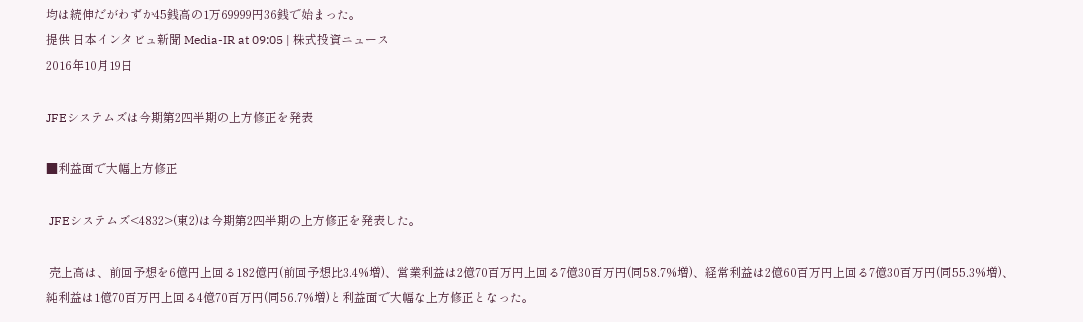均は続伸だがわずか45銭高の1万69999円36銭で始まった。
提供 日本インタビュ新聞 Media-IR at 09:05 | 株式投資ニュース
2016年10月19日

JFEシステムズは今期第2四半期の上方修正を発表

■利益面で大幅上方修正

 JFEシステムズ<4832>(東2)は今期第2四半期の上方修正を発表した。

 売上高は、前回予想を6億円上回る182億円(前回予想比3.4%増)、営業利益は2億70百万円上回る7億30百万円(同58.7%増)、経常利益は2億60百万円上回る7億30百万円(同55.3%増)、純利益は1億70百万円上回る4億70百万円(同56.7%増)と利益面で大幅な上方修正となった。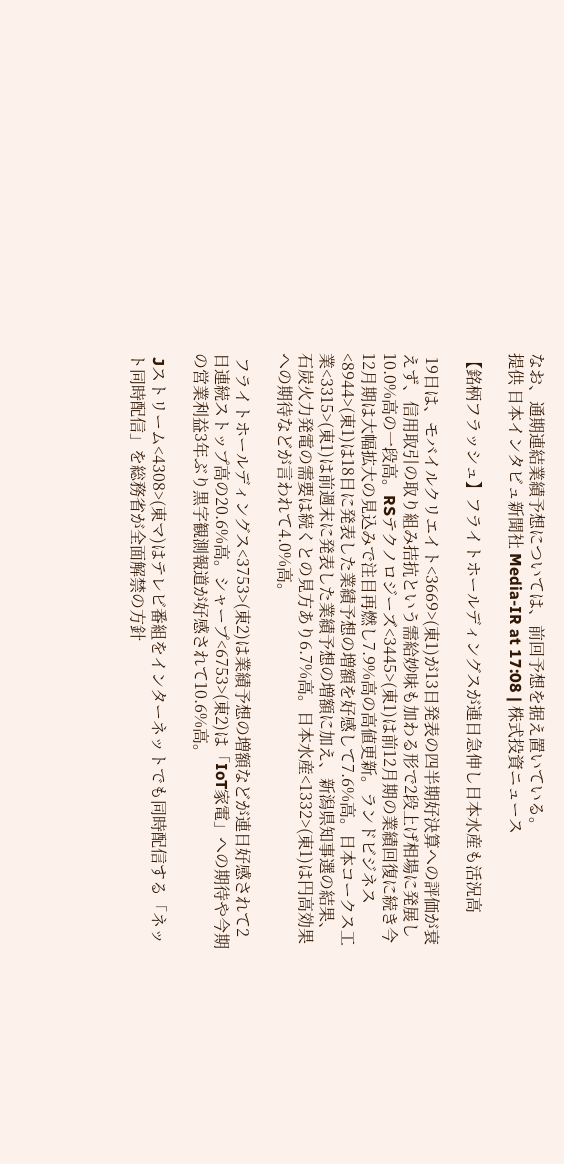なお、通期連結業績予想については、前回予想を据え置いている。
提供 日本インタビュ新聞社 Media-IR at 17:08 | 株式投資ニュース

【銘柄フラッシュ】フライトホールディングスが連日急伸し日本水産も活況高

 19日は、モバイルクリエイト<3669>(東1)が13日発表の四半期好決算への評価が衰えず、信用取引の取り組み拮抗という需給妙味も加わる形で2段上げ相場に発展し10.0%高の一段高。RSテクノロジーズ<3445>(東1)は前12月期の業績回復に続き今12月期は大幅拡大の見込みで注目再燃し7.9%高の高値更新。ランドビジネス<8944>(東1)は18日に発表した業績予想の増額を好感して7.6%高。日本コークス工業<3315>(東1)は前週末に発表した業績予想の増額に加え、新潟県知事選の結果、石炭火力発電の需要は続くとの見方あり6.7%高。日本水産<1332>(東1)は円高効果への期待などが言われて4.0%高。

 フライトホールディングス<3753>(東2)は業績予想の増額などが連日好感されて2日連続ストップ高の20.6%高。シャープ<6753>(東2)は「IoT家電」への期待や今期の営業利益3年ぶり黒字観測報道が好感されて10.6%高。

 Jストリーム<4308>(東マ)はテレビ番組をインターネットでも同時配信する「ネット同時配信」を総務省が全面解禁の方針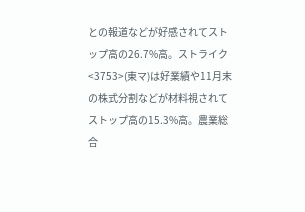との報道などが好感されてストップ高の26.7%高。ストライク<3753>(東マ)は好業績や11月末の株式分割などが材料視されてストップ高の15.3%高。農業総合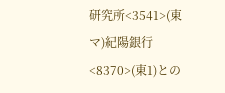研究所<3541>(東マ)紀陽銀行<8370>(東1)との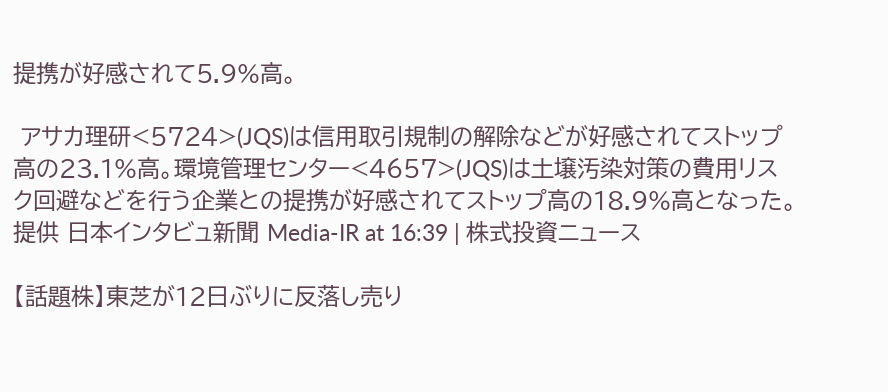提携が好感されて5.9%高。

 アサカ理研<5724>(JQS)は信用取引規制の解除などが好感されてストップ高の23.1%高。環境管理センター<4657>(JQS)は土壌汚染対策の費用リスク回避などを行う企業との提携が好感されてストップ高の18.9%高となった。
提供 日本インタビュ新聞 Media-IR at 16:39 | 株式投資ニュース

【話題株】東芝が12日ぶりに反落し売り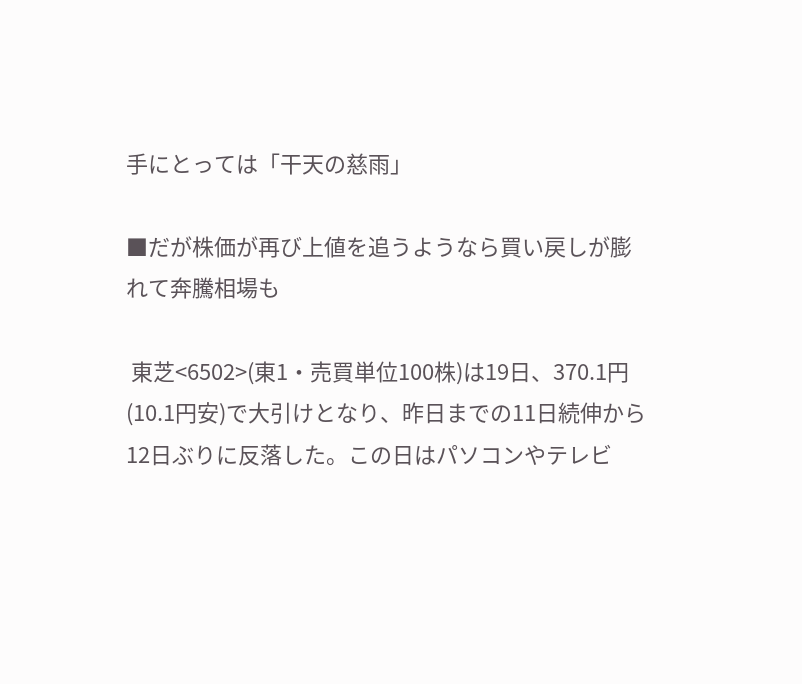手にとっては「干天の慈雨」

■だが株価が再び上値を追うようなら買い戻しが膨れて奔騰相場も

 東芝<6502>(東1・売買単位100株)は19日、370.1円(10.1円安)で大引けとなり、昨日までの11日続伸から12日ぶりに反落した。この日はパソコンやテレビ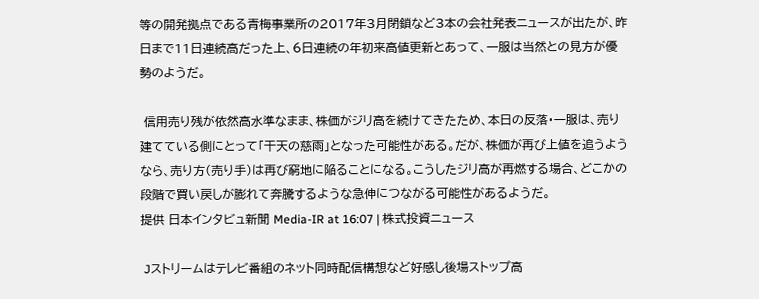等の開発拠点である青梅事業所の2017年3月閉鎖など3本の会社発表ニュースが出たが、昨日まで11日連続高だった上、6日連続の年初来高値更新とあって、一服は当然との見方が優勢のようだ。

 信用売り残が依然高水準なまま、株価がジリ高を続けてきたため、本日の反落・一服は、売り建てている側にとって「干天の慈雨」となった可能性がある。だが、株価が再び上値を追うようなら、売り方(売り手)は再び窮地に陥ることになる。こうしたジリ高が再燃する場合、どこかの段階で買い戻しが膨れて奔騰するような急伸につながる可能性があるようだ。
提供 日本インタビュ新聞 Media-IR at 16:07 | 株式投資ニュース

 Jストリームはテレビ番組のネット同時配信構想など好感し後場ストップ高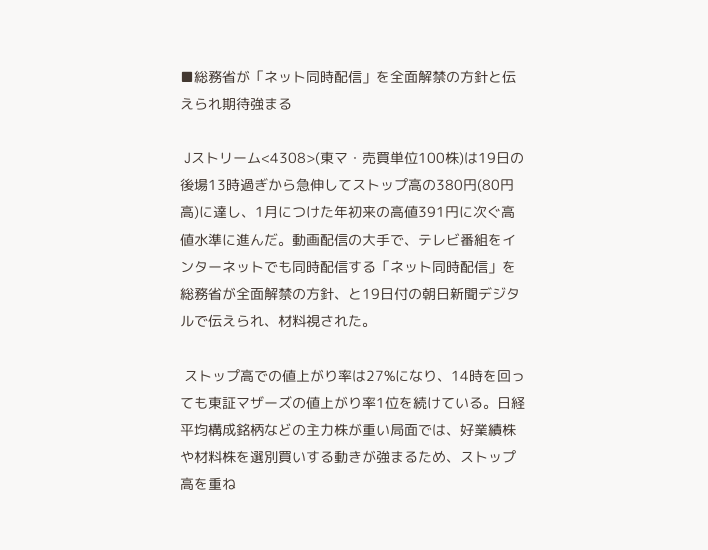■総務省が「ネット同時配信」を全面解禁の方針と伝えられ期待強まる

 Jストリーム<4308>(東マ・売買単位100株)は19日の後場13時過ぎから急伸してストップ高の380円(80円高)に達し、1月につけた年初来の高値391円に次ぐ高値水準に進んだ。動画配信の大手で、テレビ番組をインターネットでも同時配信する「ネット同時配信」を総務省が全面解禁の方針、と19日付の朝日新聞デジタルで伝えられ、材料視された。

 ストップ高での値上がり率は27%になり、14時を回っても東証マザーズの値上がり率1位を続けている。日経平均構成銘柄などの主力株が重い局面では、好業績株や材料株を選別買いする動きが強まるため、ストップ高を重ね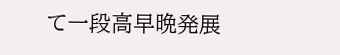て一段高早晩発展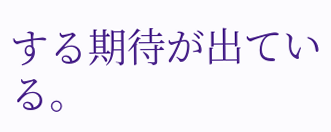する期待が出ている。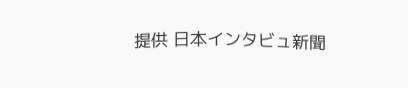提供 日本インタビュ新聞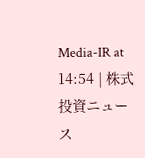Media-IR at 14:54 | 株式投資ニュース